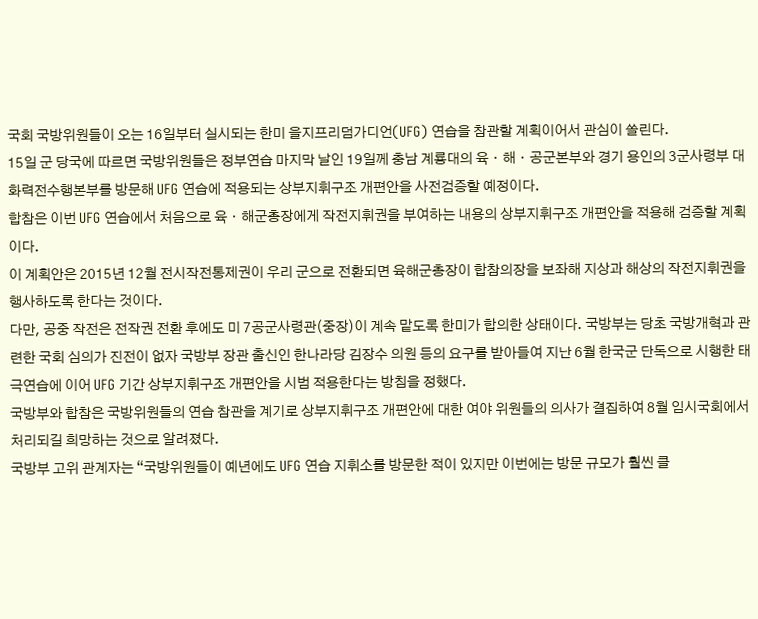국회 국방위원들이 오는 16일부터 실시되는 한미 을지프리덤가디언(UFG) 연습을 참관할 계획이어서 관심이 쏠린다.
15일 군 당국에 따르면 국방위원들은 정부연습 마지막 날인 19일께 충남 계룡대의 육ㆍ해ㆍ공군본부와 경기 용인의 3군사령부 대화력전수행본부를 방문해 UFG 연습에 적용되는 상부지휘구조 개편안을 사전검증할 예정이다.
합참은 이번 UFG 연습에서 처음으로 육ㆍ해군총장에게 작전지휘권을 부여하는 내용의 상부지휘구조 개편안을 적용해 검증할 계획이다.
이 계획안은 2015년 12월 전시작전통제권이 우리 군으로 전환되면 육해군총장이 합참의장을 보좌해 지상과 해상의 작전지휘권을 행사하도록 한다는 것이다.
다만, 공중 작전은 전작권 전환 후에도 미 7공군사령관(중장)이 계속 맡도록 한미가 합의한 상태이다. 국방부는 당초 국방개혁과 관련한 국회 심의가 진전이 없자 국방부 장관 출신인 한나라당 김장수 의원 등의 요구를 받아들여 지난 6월 한국군 단독으로 시행한 태극연습에 이어 UFG 기간 상부지휘구조 개편안을 시범 적용한다는 방침을 정했다.
국방부와 합참은 국방위원들의 연습 참관을 계기로 상부지휘구조 개편안에 대한 여야 위원들의 의사가 결집하여 8월 임시국회에서 처리되길 희망하는 것으로 알려졌다.
국방부 고위 관계자는 “국방위원들이 예년에도 UFG 연습 지휘소를 방문한 적이 있지만 이번에는 방문 규모가 훨씬 클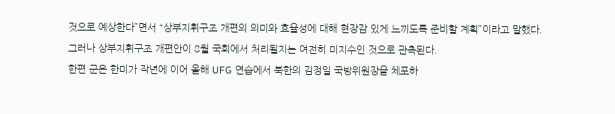것으로 예상한다”면서 “상부지휘구조 개편의 의미와 효율성에 대해 현장감 있게 느끼도록 준비할 계획”이라고 말했다.
그러나 상부지휘구조 개편안이 8월 국회에서 처리될지는 여전히 미지수인 것으로 관측된다.
한편 군은 한미가 작년에 이어 올해 UFG 연습에서 북한의 김정일 국방위원장을 체포하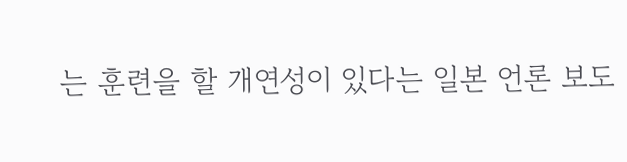는 훈련을 할 개연성이 있다는 일본 언론 보도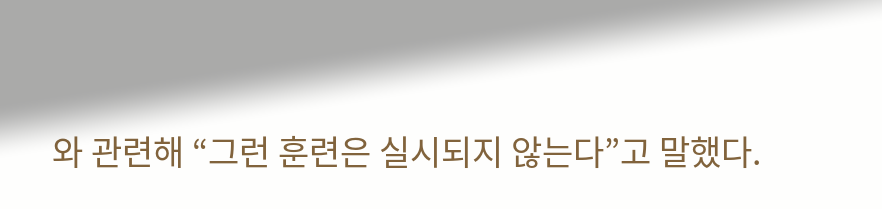와 관련해 “그런 훈련은 실시되지 않는다”고 말했다.